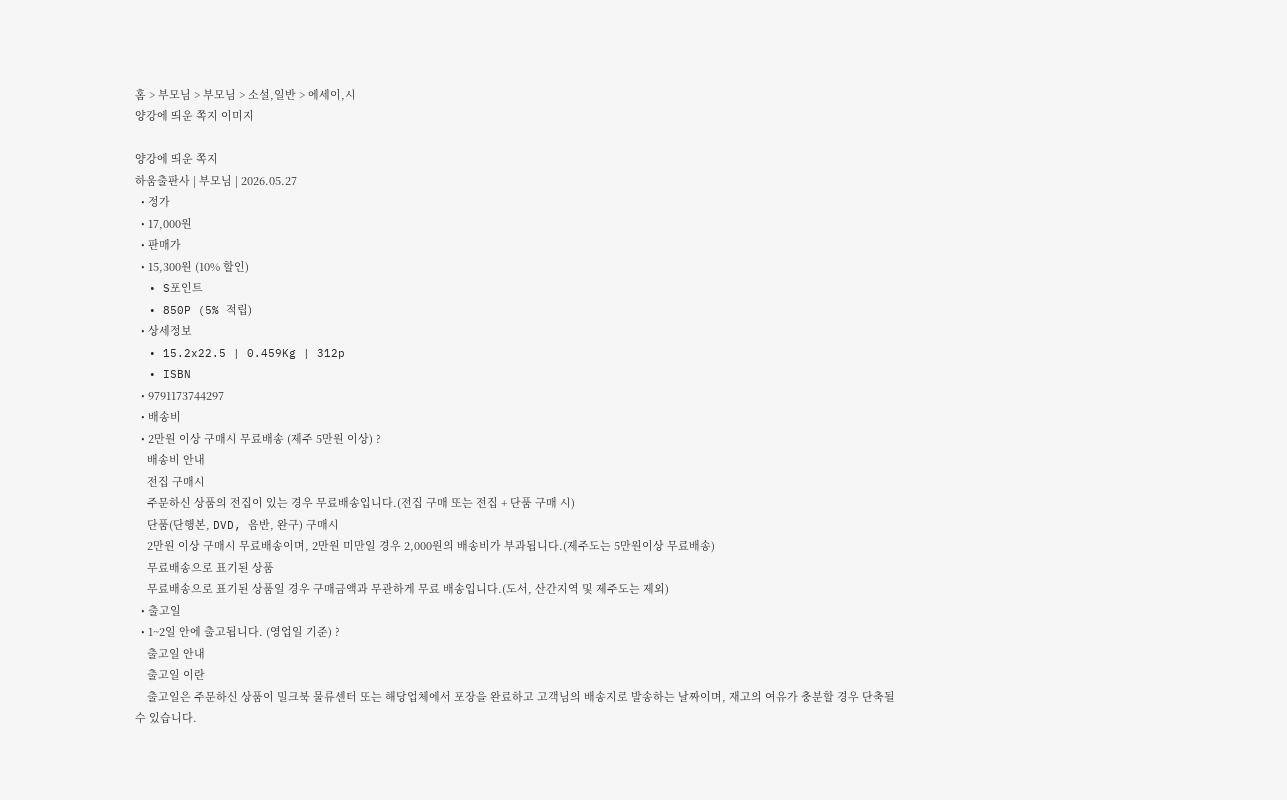홈 > 부모님 > 부모님 > 소설,일반 > 에세이,시
양강에 띄운 쪽지 이미지

양강에 띄운 쪽지
하움출판사 | 부모님 | 2026.05.27
  • 정가
  • 17,000원
  • 판매가
  • 15,300원 (10% 할인)
  • S포인트
  • 850P (5% 적립)
  • 상세정보
  • 15.2x22.5 | 0.459Kg | 312p
  • ISBN
  • 9791173744297
  • 배송비
  • 2만원 이상 구매시 무료배송 (제주 5만원 이상) ?
    배송비 안내
    전집 구매시
    주문하신 상품의 전집이 있는 경우 무료배송입니다.(전집 구매 또는 전집 + 단품 구매 시)
    단품(단행본, DVD, 음반, 완구) 구매시
    2만원 이상 구매시 무료배송이며, 2만원 미만일 경우 2,000원의 배송비가 부과됩니다.(제주도는 5만원이상 무료배송)
    무료배송으로 표기된 상품
    무료배송으로 표기된 상품일 경우 구매금액과 무관하게 무료 배송입니다.(도서, 산간지역 및 제주도는 제외)
  • 출고일
  • 1~2일 안에 출고됩니다. (영업일 기준) ?
    출고일 안내
    출고일 이란
    출고일은 주문하신 상품이 밀크북 물류센터 또는 해당업체에서 포장을 완료하고 고객님의 배송지로 발송하는 날짜이며, 재고의 여유가 충분할 경우 단축될 수 있습니다.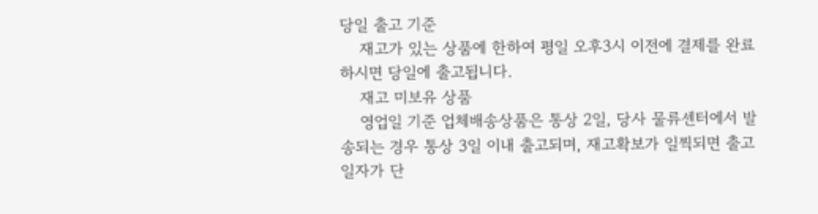당일 출고 기준
    재고가 있는 상품에 한하여 평일 오후3시 이전에 결제를 완료하시면 당일에 출고됩니다.
    재고 미보유 상품
    영업일 기준 업체배송상품은 통상 2일, 당사 물류센터에서 발송되는 경우 통상 3일 이내 출고되며, 재고확보가 일찍되면 출고일자가 단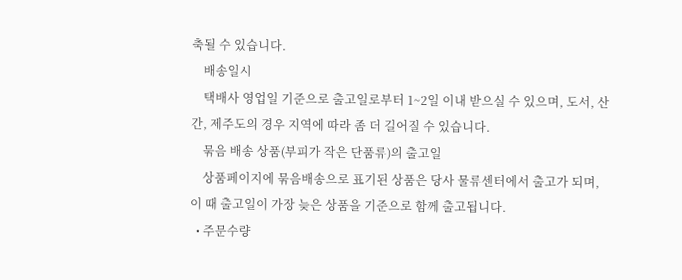축될 수 있습니다.
    배송일시
    택배사 영업일 기준으로 출고일로부터 1~2일 이내 받으실 수 있으며, 도서, 산간, 제주도의 경우 지역에 따라 좀 더 길어질 수 있습니다.
    묶음 배송 상품(부피가 작은 단품류)의 출고일
    상품페이지에 묶음배송으로 표기된 상품은 당사 물류센터에서 출고가 되며, 이 때 출고일이 가장 늦은 상품을 기준으로 함께 출고됩니다.
  • 주문수량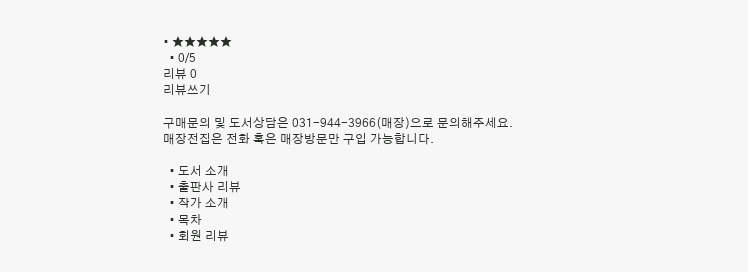• ★★★★★
  • 0/5
리뷰 0
리뷰쓰기

구매문의 및 도서상담은 031-944-3966(매장)으로 문의해주세요.
매장전집은 전화 혹은 매장방문만 구입 가능합니다.

  • 도서 소개
  • 출판사 리뷰
  • 작가 소개
  • 목차
  • 회원 리뷰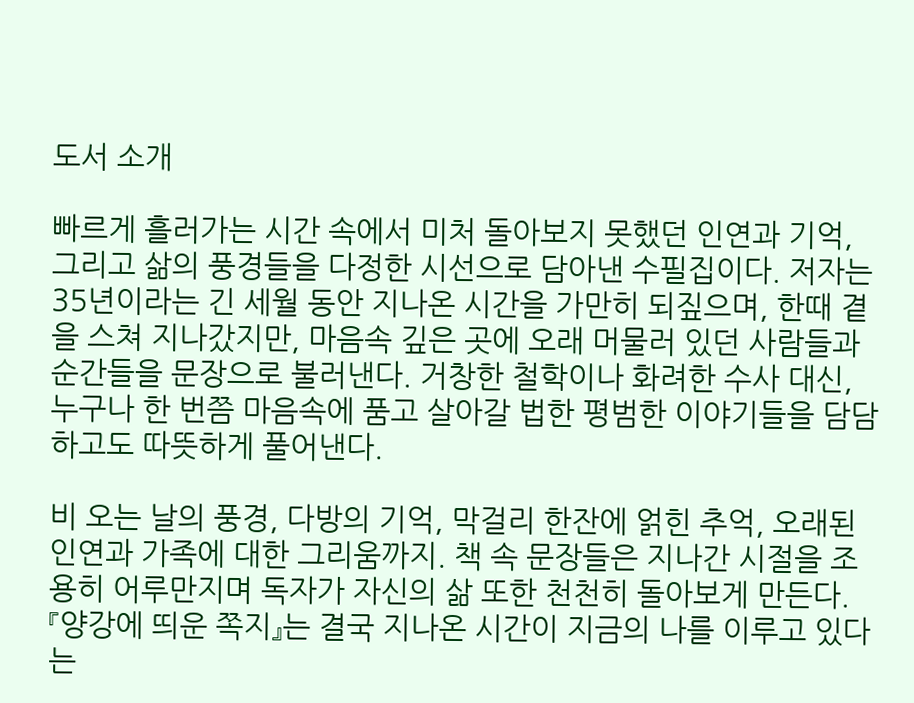도서 소개

빠르게 흘러가는 시간 속에서 미처 돌아보지 못했던 인연과 기억, 그리고 삶의 풍경들을 다정한 시선으로 담아낸 수필집이다. 저자는 35년이라는 긴 세월 동안 지나온 시간을 가만히 되짚으며, 한때 곁을 스쳐 지나갔지만, 마음속 깊은 곳에 오래 머물러 있던 사람들과 순간들을 문장으로 불러낸다. 거창한 철학이나 화려한 수사 대신, 누구나 한 번쯤 마음속에 품고 살아갈 법한 평범한 이야기들을 담담하고도 따뜻하게 풀어낸다.

비 오는 날의 풍경, 다방의 기억, 막걸리 한잔에 얽힌 추억, 오래된 인연과 가족에 대한 그리움까지. 책 속 문장들은 지나간 시절을 조용히 어루만지며 독자가 자신의 삶 또한 천천히 돌아보게 만든다. 『양강에 띄운 쪽지』는 결국 지나온 시간이 지금의 나를 이루고 있다는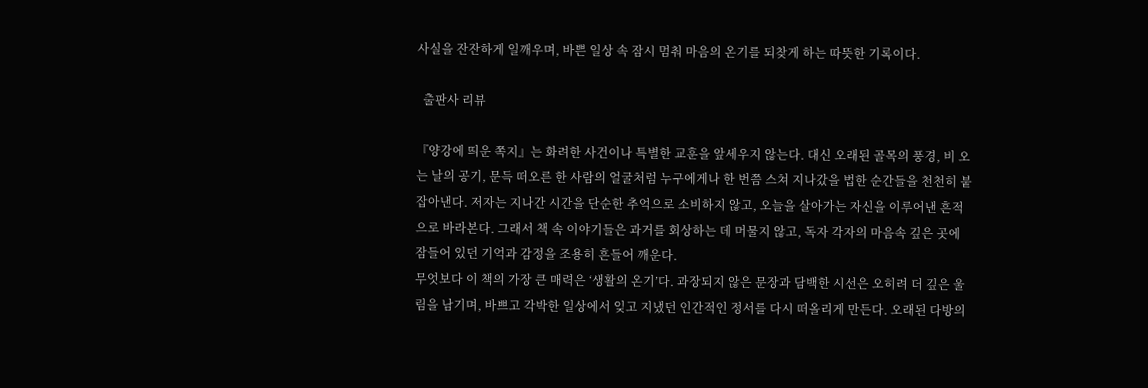사실을 잔잔하게 일깨우며, 바쁜 일상 속 잠시 멈춰 마음의 온기를 되찾게 하는 따뜻한 기록이다.

  출판사 리뷰

『양강에 띄운 쪽지』는 화려한 사건이나 특별한 교훈을 앞세우지 않는다. 대신 오래된 골목의 풍경, 비 오는 날의 공기, 문득 떠오른 한 사람의 얼굴처럼 누구에게나 한 번쯤 스쳐 지나갔을 법한 순간들을 천천히 붙잡아낸다. 저자는 지나간 시간을 단순한 추억으로 소비하지 않고, 오늘을 살아가는 자신을 이루어낸 흔적으로 바라본다. 그래서 책 속 이야기들은 과거를 회상하는 데 머물지 않고, 독자 각자의 마음속 깊은 곳에 잠들어 있던 기억과 감정을 조용히 흔들어 깨운다.
무엇보다 이 책의 가장 큰 매력은 ‘생활의 온기’다. 과장되지 않은 문장과 담백한 시선은 오히려 더 깊은 울림을 남기며, 바쁘고 각박한 일상에서 잊고 지냈던 인간적인 정서를 다시 떠올리게 만든다. 오래된 다방의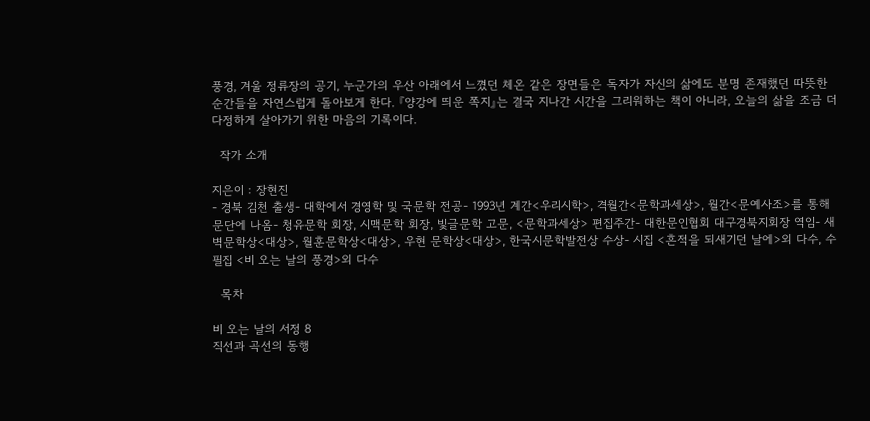풍경, 겨울 정류장의 공기, 누군가의 우산 아래에서 느꼈던 체온 같은 장면들은 독자가 자신의 삶에도 분명 존재했던 따뜻한 순간들을 자연스럽게 돌아보게 한다. 『양강에 띄운 쪽지』는 결국 지나간 시간을 그리워하는 책이 아니라, 오늘의 삶을 조금 더 다정하게 살아가기 위한 마음의 기록이다.

  작가 소개

지은이 : 장현진
- 경북 김천 출생- 대학에서 경영학 및 국문학 전공- 1993년 계간<우리시학>, 격월간<문학과세상>, 월간<문예사조>를 통해 문단에 나옴- 청유문학 회장, 시맥문학 회장, 빛글문학 고문, <문학과세상> 편집주간- 대한문인협회 대구경북지회장 역임- 새벽문학상<대상>, 월훈문학상<대상>, 우현 문학상<대상>, 한국시문학발전상 수상- 시집 <흔적을 되새기던 날에>외 다수, 수필집 <비 오는 날의 풍경>외 다수

  목차

비 오는 날의 서정 8
직선과 곡선의 동행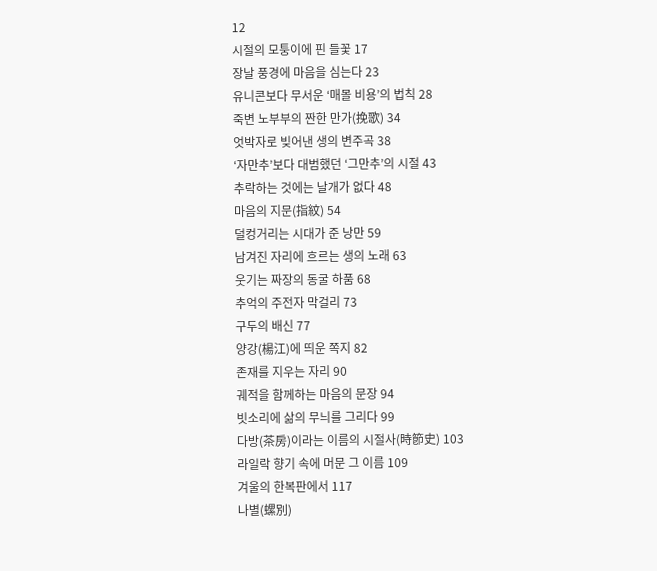12
시절의 모퉁이에 핀 들꽃 17
장날 풍경에 마음을 심는다 23
유니콘보다 무서운 ‘매몰 비용’의 법칙 28
죽변 노부부의 짠한 만가(挽歌) 34
엇박자로 빚어낸 생의 변주곡 38
‘자만추’보다 대범했던 ‘그만추’의 시절 43
추락하는 것에는 날개가 없다 48
마음의 지문(指紋) 54
덜컹거리는 시대가 준 낭만 59
남겨진 자리에 흐르는 생의 노래 63
웃기는 짜장의 동굴 하품 68
추억의 주전자 막걸리 73
구두의 배신 77
양강(楊江)에 띄운 쪽지 82
존재를 지우는 자리 90
궤적을 함께하는 마음의 문장 94
빗소리에 삶의 무늬를 그리다 99
다방(茶房)이라는 이름의 시절사(時節史) 103
라일락 향기 속에 머문 그 이름 109
겨울의 한복판에서 117
나별(螺別)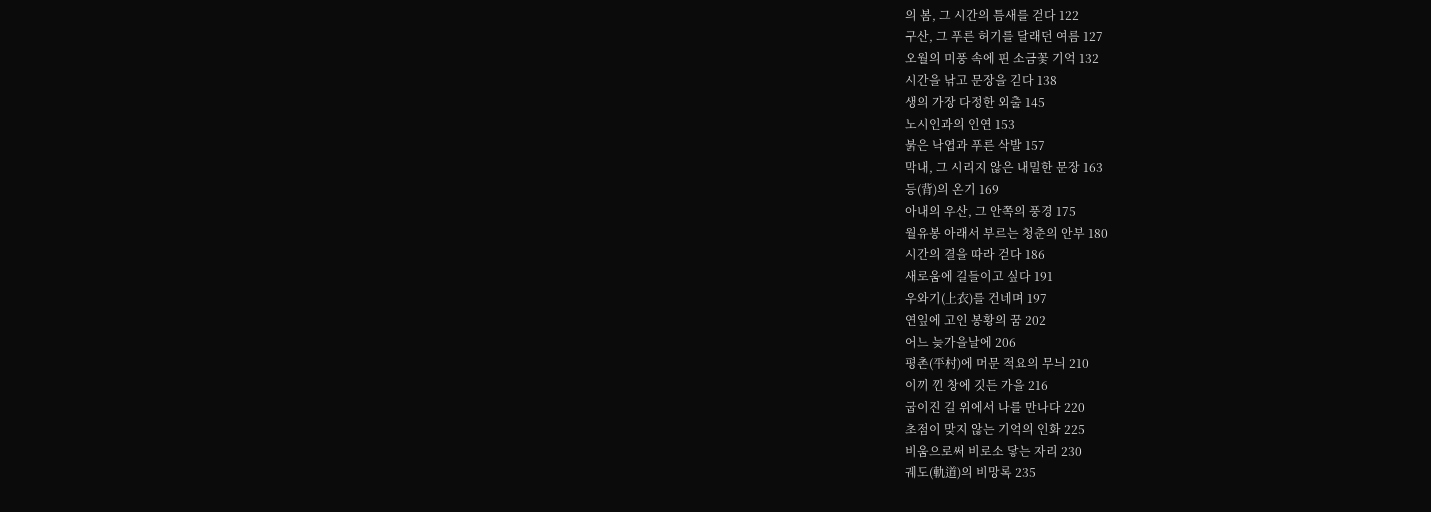의 봄, 그 시간의 틈새를 걷다 122
구산, 그 푸른 허기를 달래던 여름 127
오월의 미풍 속에 핀 소금꽃 기억 132
시간을 낚고 문장을 긷다 138
생의 가장 다정한 외출 145
노시인과의 인연 153
붉은 낙엽과 푸른 삭발 157
막내, 그 시리지 않은 내밀한 문장 163
등(背)의 온기 169
아내의 우산, 그 안쪽의 풍경 175
월유봉 아래서 부르는 청춘의 안부 180
시간의 결을 따라 걷다 186
새로움에 길들이고 싶다 191
우와기(上衣)를 건네며 197
연잎에 고인 봉황의 꿈 202
어느 늦가을날에 206
평촌(平村)에 머문 적요의 무늬 210
이끼 낀 창에 깃든 가을 216
굽이진 길 위에서 나를 만나다 220
초점이 맞지 않는 기억의 인화 225
비움으로써 비로소 닿는 자리 230
궤도(軌道)의 비망록 235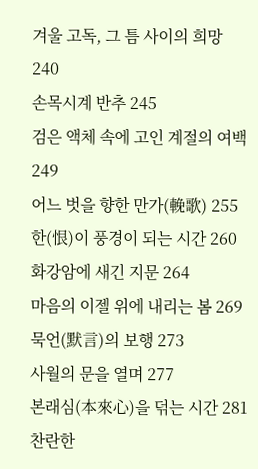겨울 고독, 그 틈 사이의 희망 240
손목시계 반추 245
검은 액체 속에 고인 계절의 여백 249
어느 벗을 향한 만가(輓歌) 255
한(恨)이 풍경이 되는 시간 260
화강암에 새긴 지문 264
마음의 이젤 위에 내리는 봄 269
묵언(默言)의 보행 273
사월의 문을 열며 277
본래심(本來心)을 덖는 시간 281
찬란한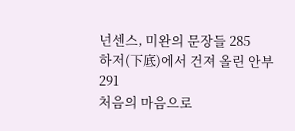넌센스, 미완의 문장들 285
하저(下底)에서 건져 올린 안부 291
처음의 마음으로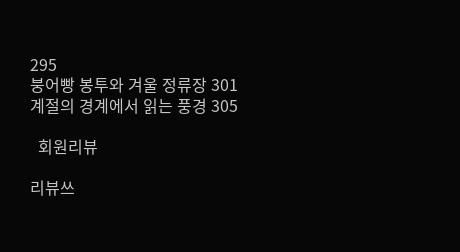295
붕어빵 봉투와 겨울 정류장 301
계절의 경계에서 읽는 풍경 305

  회원리뷰

리뷰쓰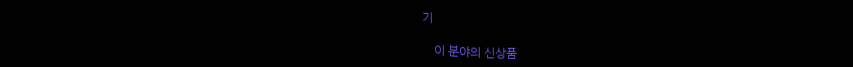기

    이 분야의 신상품